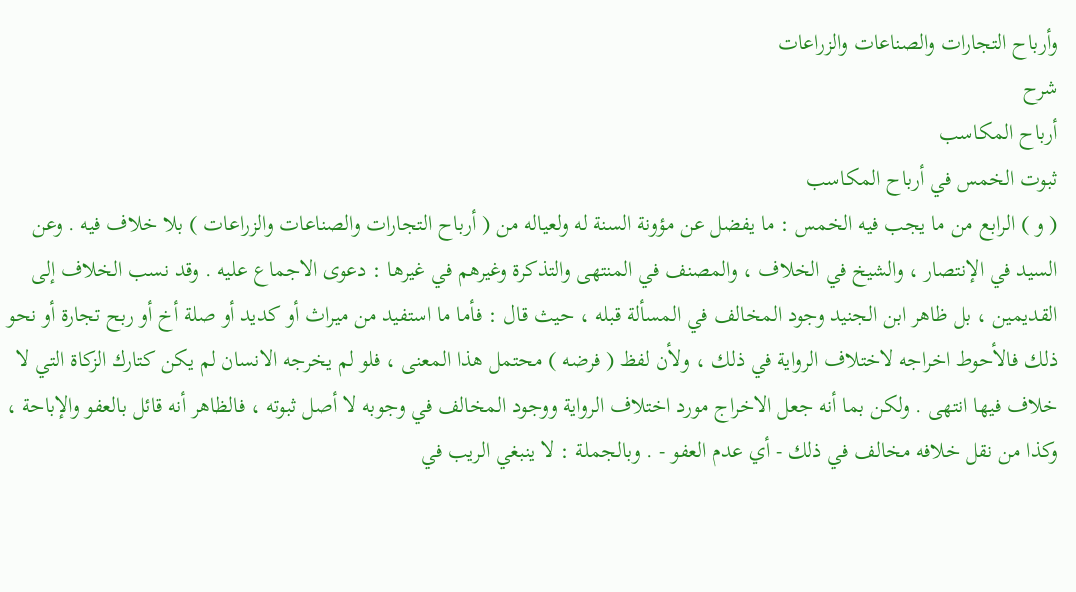وأرباح التجارات والصناعات والزراعات
شرح
أرباح المكاسب
ثبوت الخمس في أرباح المكاسب
( و ) الرابع من ما يجب فيه الخمس : ما يفضل عن مؤونة السنة له ولعياله من ( أرباح التجارات والصناعات والزراعات ) بلا خلاف فيه . وعن السيد في الإنتصار ، والشيخ في الخلاف ، والمصنف في المنتهى والتذكرة وغيرهم في غيرها : دعوى الاجماع عليه . وقد نسب الخلاف إلى القديمين ، بل ظاهر ابن الجنيد وجود المخالف في المسألة قبله ، حيث قال : فأما ما استفيد من ميراث أو كديد أو صلة أخ أو ربح تجارة أو نحو ذلك فالأحوط اخراجه لاختلاف الرواية في ذلك ، ولأن لفظ ( فرضه ) محتمل هذا المعنى ، فلو لم يخرجه الانسان لم يكن كتارك الزكاة التي لا خلاف فيها انتهى . ولكن بما أنه جعل الاخراج مورد اختلاف الرواية ووجود المخالف في وجوبه لا أصل ثبوته ، فالظاهر أنه قائل بالعفو والإباحة ، وكذا من نقل خلافه مخالف في ذلك - أي عدم العفو - . وبالجملة : لا ينبغي الريب في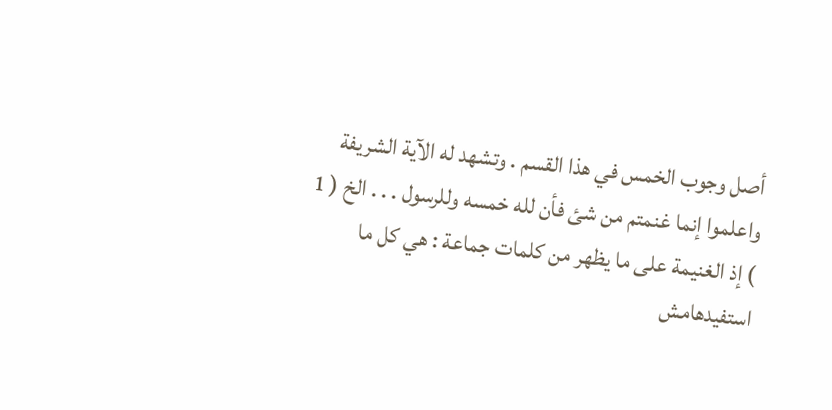أصل وجوب الخمس في هذا القسم . وتشهد له الآية الشريفة واعلموا إنما غنمتم من شئ فأن لله خمسه وللرسول . . . الخ ( 1 ) إذ الغنيمة على ما يظهر من كلمات جماعة : هي كل ما استفيدهامش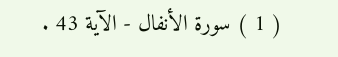( 1 ) سورة الأنفال - الآية 43 .